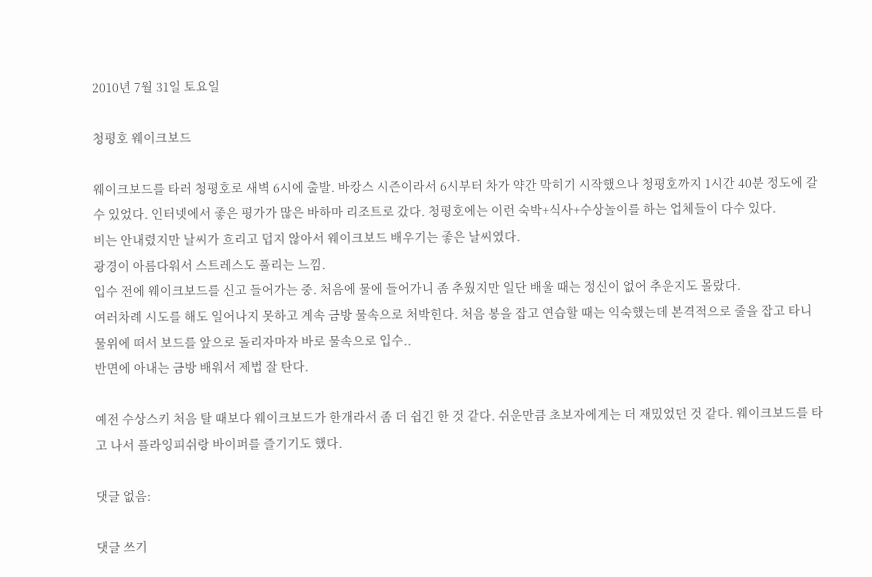2010년 7월 31일 토요일

청평호 웨이크보드

웨이크보드를 타러 청평호로 새벽 6시에 출발. 바캉스 시즌이라서 6시부터 차가 약간 막히기 시작했으나 청평호까지 1시간 40분 정도에 갈 수 있었다. 인터넷에서 좋은 평가가 많은 바하마 리조트로 갔다. 청평호에는 이런 숙박+식사+수상놀이를 하는 업체들이 다수 있다.
비는 안내렸지만 날씨가 흐리고 덥지 않아서 웨이크보드 배우기는 좋은 날씨였다.
광경이 아름다워서 스트레스도 풀리는 느낌.
입수 전에 웨이크보드를 신고 들어가는 중. 처음에 물에 들어가니 좀 추웠지만 일단 배울 때는 정신이 없어 추운지도 몰랐다.
여러차례 시도를 해도 일어나지 못하고 계속 금방 물속으로 처박힌다. 처음 봉을 잡고 연습할 때는 익숙했는데 본격적으로 줄을 잡고 타니 물위에 떠서 보드를 앞으로 돌리자마자 바로 물속으로 입수..
반면에 아내는 금방 배워서 제법 잘 탄다.

예전 수상스키 처음 탈 때보다 웨이크보드가 한개라서 좀 더 쉽긴 한 것 같다. 쉬운만큼 초보자에게는 더 재밌었던 것 같다. 웨이크보드를 타고 나서 플라잉피쉬랑 바이퍼를 즐기기도 했다.

댓글 없음:

댓글 쓰기